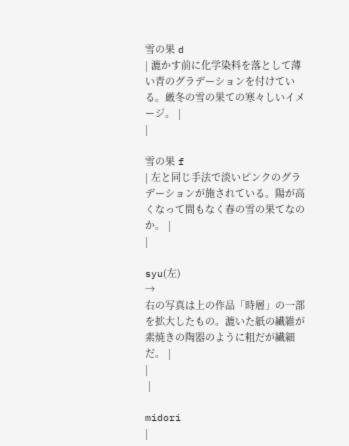雪の果 d
| 漉かす前に化学染料を落として薄い青のグラデーションを付けている。厳冬の雪の果ての寒々しいイメージ。 |
|

雪の果 f
| 左と同じ手法で淡いピンクのグラデーションが施されている。陽が高くなって間もなく春の雪の果てなのか。 |
|

syu(左)
→
右の写真は上の作品「時層」の一部を拡大したもの。漉いた紙の繊維が素焼きの陶器のように粗だが繊細だ。 |
|
 |

midori
|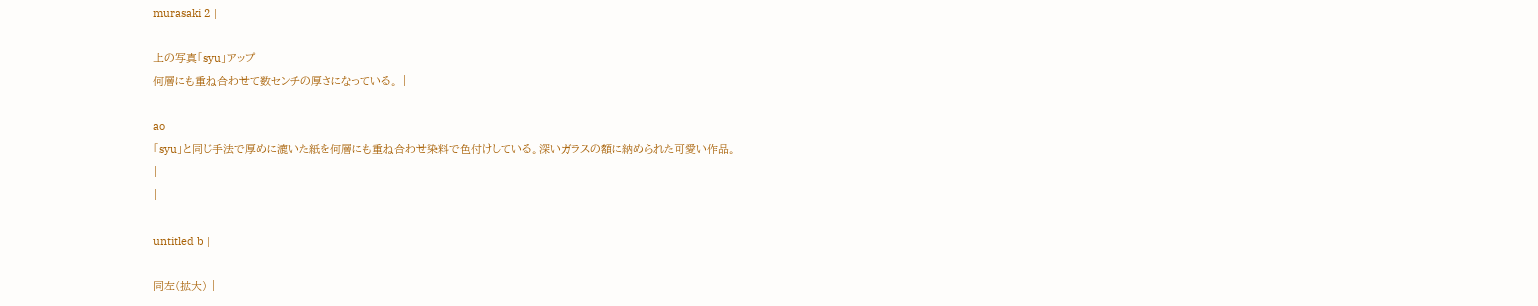murasaki 2 |

上の写真「syu」アップ
何層にも重ね合わせて数センチの厚さになっている。 |

ao
「syu」と同じ手法で厚めに漉いた紙を何層にも重ね合わせ染料で色付けしている。深いガラスの額に納められた可愛い作品。
|
|

untitled b |

同左(拡大) |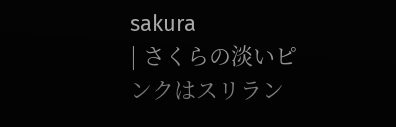sakura
| さくらの淡いピンクはスリラン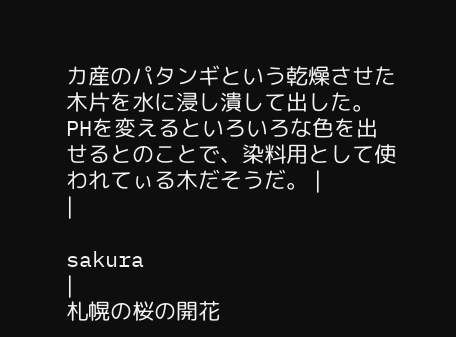カ産のパタンギという乾燥させた木片を水に浸し潰して出した。PHを変えるといろいろな色を出せるとのことで、染料用として使われてぃる木だそうだ。 |
|

sakura
|
札幌の桜の開花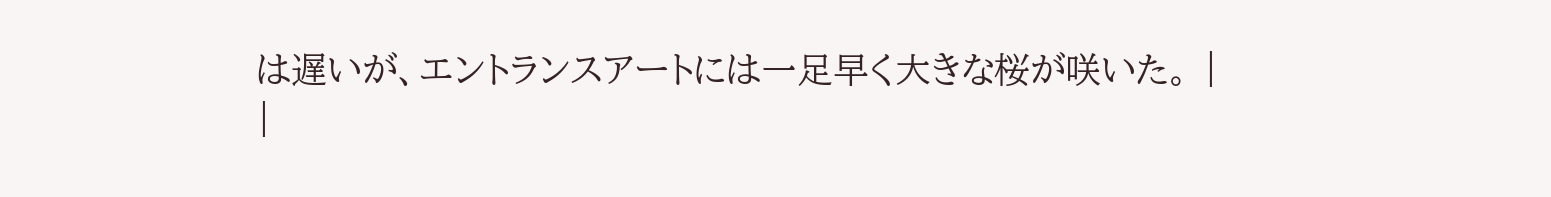は遅いが、エントランスアートには一足早く大きな桜が咲いた。 |
|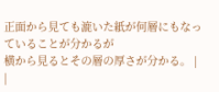正面から見ても漉いた紙が何層にもなっていることが分かるが
横から見るとその層の厚さが分かる。 |
|